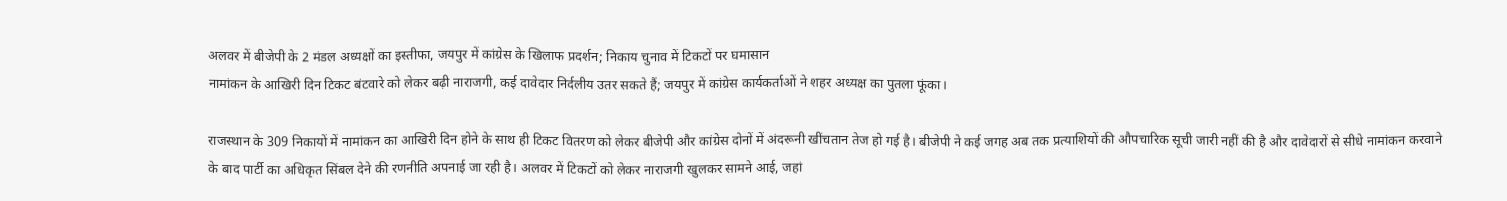अलवर में बीजेपी के 2 मंडल अध्यक्षों का इस्तीफा, जयपुर में कांग्रेस के खिलाफ प्रदर्शन; निकाय चुनाव में टिकटों पर घमासान
नामांकन के आखिरी दिन टिकट बंटवारे को लेकर बढ़ी नाराजगी, कई दावेदार निर्दलीय उतर सकते हैं; जयपुर में कांग्रेस कार्यकर्ताओं ने शहर अध्यक्ष का पुतला फूंका।

राजस्थान के 309 निकायों में नामांकन का आखिरी दिन होने के साथ ही टिकट वितरण को लेकर बीजेपी और कांग्रेस दोनों में अंदरूनी खींचतान तेज हो गई है। बीजेपी ने कई जगह अब तक प्रत्याशियों की औपचारिक सूची जारी नहीं की है और दावेदारों से सीधे नामांकन करवाने के बाद पार्टी का अधिकृत सिंबल देने की रणनीति अपनाई जा रही है। अलवर में टिकटों को लेकर नाराजगी खुलकर सामने आई, जहां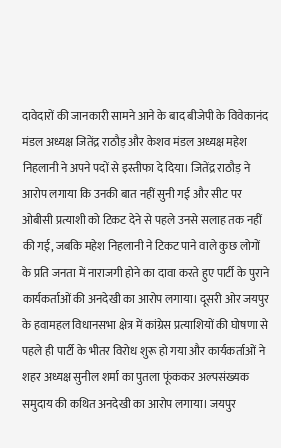दावेदारों की जानकारी सामने आने के बाद बीजेपी के विवेकानंद मंडल अध्यक्ष जितेंद्र राठौड़ और केशव मंडल अध्यक्ष महेश निहलानी ने अपने पदों से इस्तीफा दे दिया। जितेंद्र राठौड़ ने आरोप लगाया कि उनकी बात नहीं सुनी गई और सीट पर ओबीसी प्रत्याशी को टिकट देने से पहले उनसे सलाह तक नहीं की गई, जबकि महेश निहलानी ने टिकट पाने वाले कुछ लोगों के प्रति जनता में नाराजगी होने का दावा करते हुए पार्टी के पुराने कार्यकर्ताओं की अनदेखी का आरोप लगाया। दूसरी ओर जयपुर के हवामहल विधानसभा क्षेत्र में कांग्रेस प्रत्याशियों की घोषणा से पहले ही पार्टी के भीतर विरोध शुरू हो गया और कार्यकर्ताओं ने शहर अध्यक्ष सुनील शर्मा का पुतला फूंककर अल्पसंख्यक समुदाय की कथित अनदेखी का आरोप लगाया। जयपुर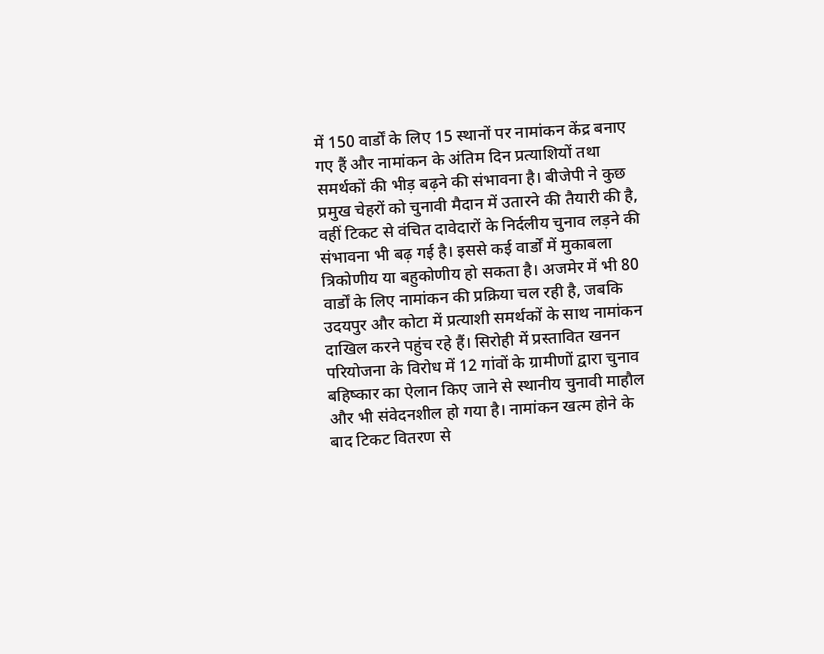में 150 वार्डों के लिए 15 स्थानों पर नामांकन केंद्र बनाए गए हैं और नामांकन के अंतिम दिन प्रत्याशियों तथा समर्थकों की भीड़ बढ़ने की संभावना है। बीजेपी ने कुछ प्रमुख चेहरों को चुनावी मैदान में उतारने की तैयारी की है, वहीं टिकट से वंचित दावेदारों के निर्दलीय चुनाव लड़ने की संभावना भी बढ़ गई है। इससे कई वार्डों में मुकाबला त्रिकोणीय या बहुकोणीय हो सकता है। अजमेर में भी 80 वार्डों के लिए नामांकन की प्रक्रिया चल रही है, जबकि उदयपुर और कोटा में प्रत्याशी समर्थकों के साथ नामांकन दाखिल करने पहुंच रहे हैं। सिरोही में प्रस्तावित खनन परियोजना के विरोध में 12 गांवों के ग्रामीणों द्वारा चुनाव बहिष्कार का ऐलान किए जाने से स्थानीय चुनावी माहौल और भी संवेदनशील हो गया है। नामांकन खत्म होने के बाद टिकट वितरण से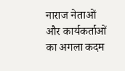नाराज नेताओं और कार्यकर्ताओं का अगला कदम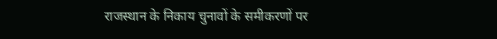राजस्थान के निकाय चुनावों के समीकरणों पर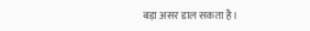बड़ा असर डाल सकता है।